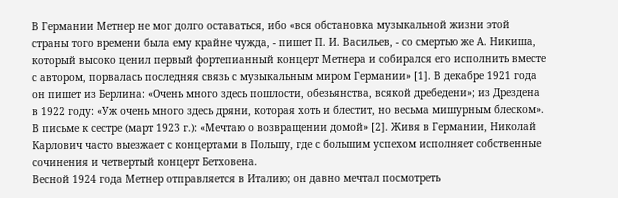В Германии Метнер не мог долго оставаться, ибо «вся обстановка музыкальной жизни этой страны того времени была ему крайне чужда, - пишет П. И. Васильев, - со смертью же А. Никиша, который высоко ценил первый фортепианный концерт Метнера и собирался его исполнить вместе с автором, порвалась последняя связь с музыкальным миром Германии» [1]. В декабре 1921 года он пишет из Берлина: «Очень много здесь пошлости, обезьянства, всякой дребедени»; из Дрездена в 1922 году: «Уж очень много здесь дряни, которая хоть и блестит, но весьма мишурным блеском». В письме к сестре (март 1923 г.): «Мечтаю о возвращении домой» [2]. Живя в Германии, Николай Карлович часто выезжает с концертами в Польшу, где с большим успехом исполняет собственные сочинения и четвертый концерт Бетховена.
Весной 1924 года Метнер отправляется в Италию; он давно мечтал посмотреть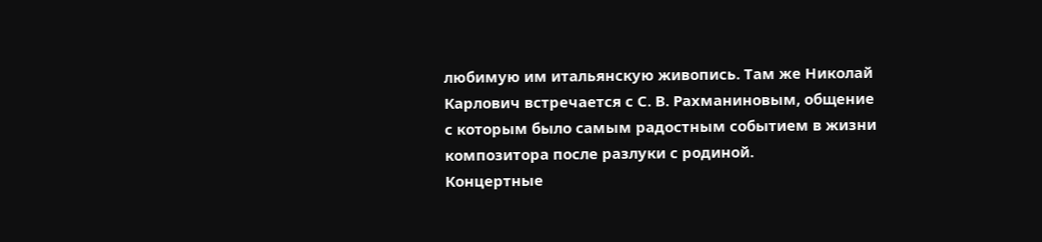любимую им итальянскую живопись. Там же Николай Карлович встречается с С. В. Рахманиновым, общение с которым было самым радостным событием в жизни композитора после разлуки с родиной.
Концертные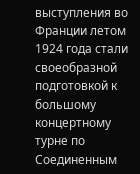выступления во Франции летом 1924 года стали своеобразной подготовкой к большому концертному турне по Соединенным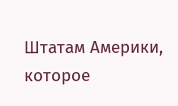Штатам Америки, которое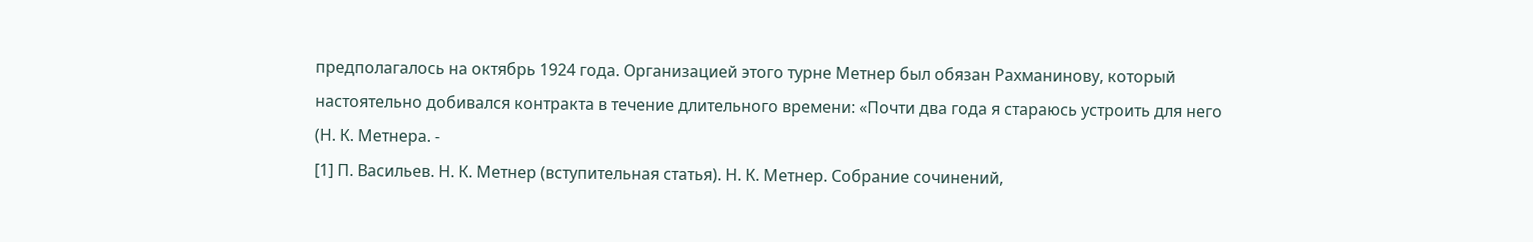предполагалось на октябрь 1924 года. Организацией этого турне Метнер был обязан Рахманинову, который настоятельно добивался контракта в течение длительного времени: «Почти два года я стараюсь устроить для него (Н. К. Метнера. -
[1] П. Васильев. Н. К. Метнер (вступительная статья). Н. К. Meтнeр. Собрание сочинений,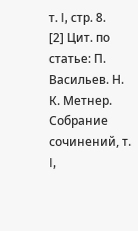т. I, стр. 8.
[2] Цит. по статье: П. Васильев. Н. К. Метнер. Собрание сочинений, т. I,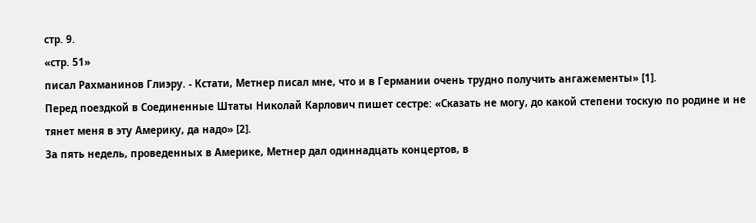стр. 9.
«стр. 51»
писал Рахманинов Глиэру. - Кстати, Метнер писал мне, что и в Германии очень трудно получить ангажементы» [1].
Перед поездкой в Соединенные Штаты Николай Карлович пишет сестре: «Сказать не могу, до какой степени тоскую по родине и не тянет меня в эту Америку, да надо» [2].
За пять недель, проведенных в Америке, Метнер дал одиннадцать концертов, в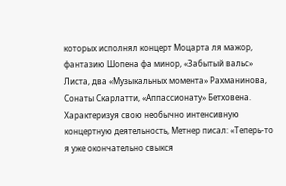которых исполнял концерт Моцарта ля мажор, фантазию Шопена фа минор, «Забытый вальс» Листа, два «Музыкальных момента» Рахманинова, Сонаты Скарлатти, «Аппассионату» Бетховена. Характеризуя свою необычно интенсивную концертную деятельность, Метнер писал: «Теперь-то я уже окончательно свыкся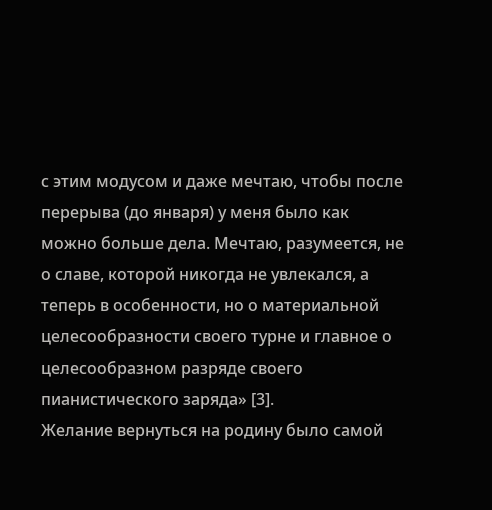с этим модусом и даже мечтаю, чтобы после перерыва (до января) у меня было как можно больше дела. Мечтаю, разумеется, не о славе, которой никогда не увлекался, а теперь в особенности, но о материальной целесообразности своего турне и главное о целесообразном разряде своего пианистического заряда» [3].
Желание вернуться на родину было самой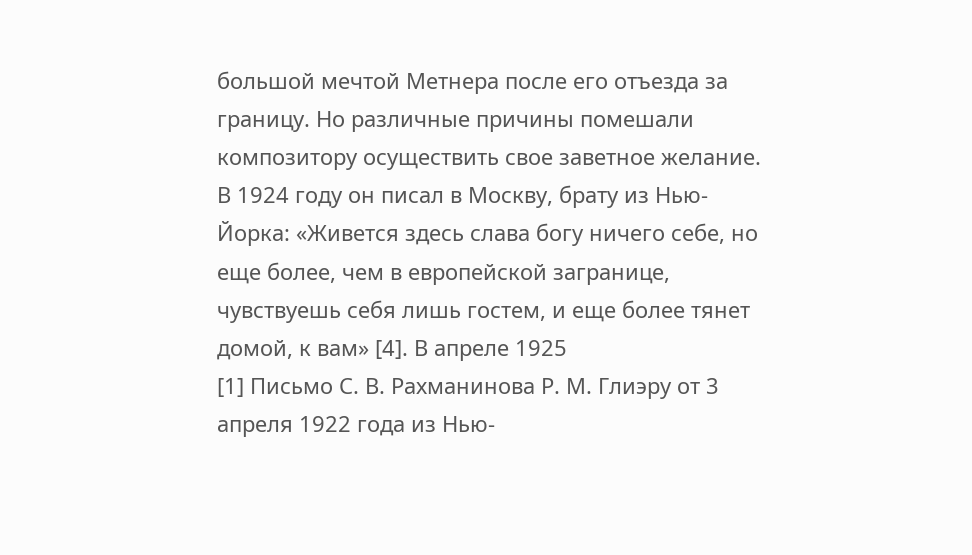большой мечтой Метнера после его отъезда за границу. Но различные причины помешали композитору осуществить свое заветное желание.
В 1924 году он писал в Москву, брату из Нью-Йорка: «Живется здесь слава богу ничего себе, но еще более, чем в европейской загранице, чувствуешь себя лишь гостем, и еще более тянет домой, к вам» [4]. В апреле 1925
[1] Письмо С. В. Рахманинова Р. М. Глиэру от 3 апреля 1922 года из Нью-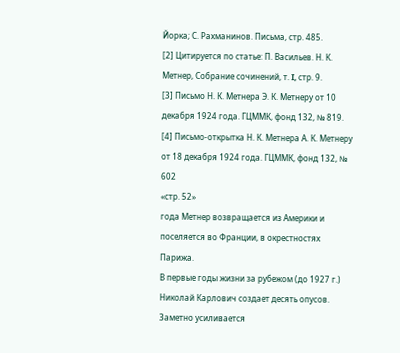Йорка; С. Рахманинов. Письма, стр. 485.
[2] Цитируется по статье: П. Васильев. Н. К. Метнер, Собрание сочинений, т. I, стр. 9.
[3] Письмо Н. К. Метнера Э. К. Метнеру от 10 декабря 1924 года. ГЦММК, фонд 132, № 819.
[4] Письмо-открытка Н. К. Метнера А. К. Метнеру от 18 декабря 1924 года. ГЦММК, фонд 132, № 602
«стр. 52»
года Метнер возвращается из Америки и поселяется во Франции, в окрестностях Парижа.
В первые годы жизни за рубежом (до 1927 г.) Николай Карлович создает десять опусов. Заметно усиливается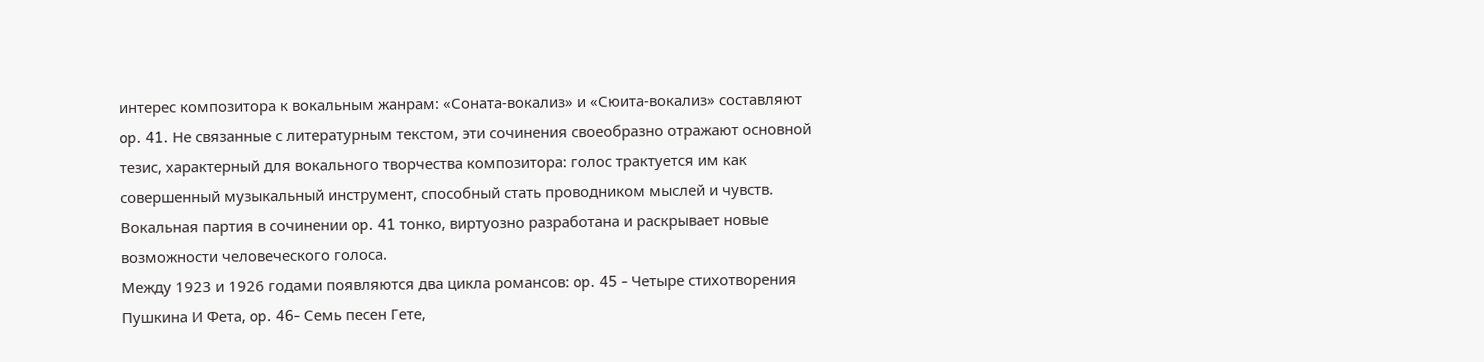интерес композитора к вокальным жанрам: «Соната-вокализ» и «Сюита-вокализ» составляют op. 41. Не связанные с литературным текстом, эти сочинения своеобразно отражают основной тезис, характерный для вокального творчества композитора: голос трактуется им как совершенный музыкальный инструмент, способный стать проводником мыслей и чувств. Вокальная партия в сочинении op. 41 тонко, виртуозно разработана и раскрывает новые возможности человеческого голоса.
Между 1923 и 1926 годами появляются два цикла романсов: op. 45 - Четыре стихотворения Пушкина И Фета, op. 46- Семь песен Гете,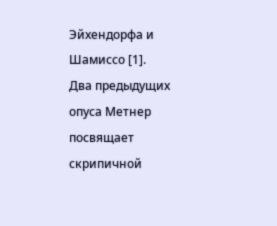Эйхендорфа и Шамиссо [1].
Два предыдущих опуса Метнер посвящает скрипичной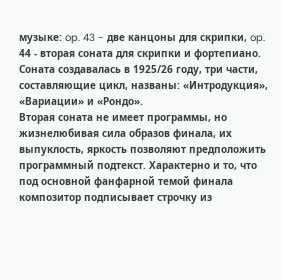музыке: op. 43 - две канцоны для скрипки, op. 44 - вторая соната для скрипки и фортепиано.
Соната создавалась в 1925/26 году, три части, составляющие цикл, названы: «Интродукция», «Вариации» и «Рондо».
Вторая соната не имеет программы, но жизнелюбивая сила образов финала, их выпуклость, яркость позволяют предположить программный подтекст. Характерно и то, что под основной фанфарной темой финала композитор подписывает строчку из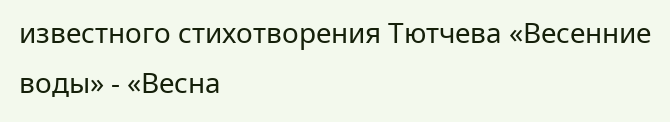известного стихотворения Тютчева «Весенние воды» - «Весна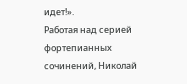идет!».
Работая над серией фортепианных сочинений, Николай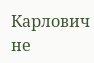Карлович не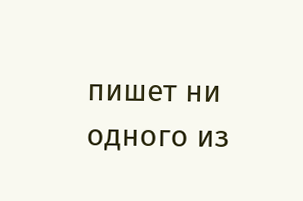пишет ни одного из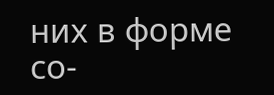них в форме со-